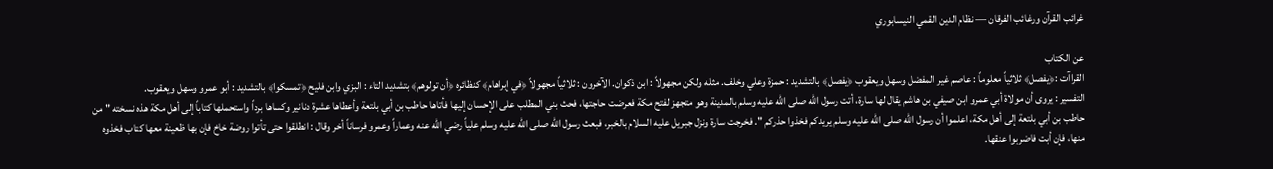غرائب القرآن ورغائب الفرقان — نظام الدين القمي النيسابوري

عن الكتاب
القراآت :﴿يفصل﴾ ثلاثياً معلوماً : عاصم غير المفضل وسهل ويعقوب ﴿يفصل﴾ بالتشديد : حمزة وعلي وخلف. مثله ولكن مجهولاً : ابن ذكوان. الآخرون : ثلاثياً مجهولاً ﴿في إبراهام﴾ كنظائره ﴿أن تولوهم﴾ بتشديد التاء : البزي وابن فليح ﴿تمسكوا﴾ بالتشديد : أبو عمرو وسهل ويعقوب.
التفسير : يروى أن مولاة أبي عمرو ابن صيفي بن هاشم يقال لها سارة، أتت رسول الله صلى الله عليه وسلم بالمدينة وهو متجهز لفتح مكة فعرضت حاجتها، فحث بني المطلب على الإحسان إليها فأتاها حاطب بن أبي بلتعة وأعطاها عشرة دنانير وكساها برداً واستحملها كتاباً إلى أهل مكة هذه نسخته " من حاطب بن أبي بلتعة إلى أهل مكة، اعلموا أن رسول الله صلى الله عليه وسلم يريدكم فخذوا حذركم ". فخرجت سارة ونزل جبريل عليه السلام بالخبر، فبعث رسول الله صلى الله عليه وسلم علياً رضي الله عنه وعماراً وعمرو فرساناً أخر وقال : انطلقوا حتى تأتوا روضة خاخ فإن بها ظعينة معها كتاب فخذوه منها، فإن أبت فاضربوا عنقها.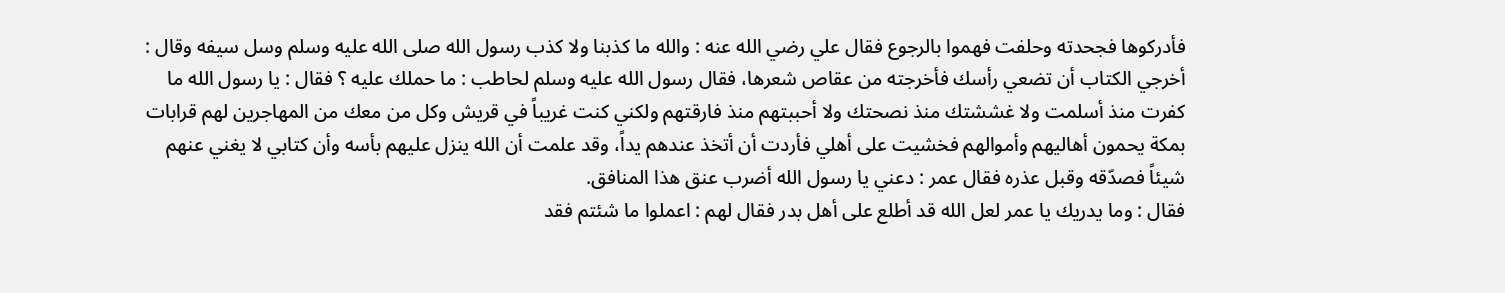فأدركوها فجحدته وحلفت فهموا بالرجوع فقال علي رضي الله عنه : والله ما كذبنا ولا كذب رسول الله صلى الله عليه وسلم وسل سيفه وقال : أخرجي الكتاب أن تضعي رأسك فأخرجته من عقاص شعرها، فقال رسول الله عليه وسلم لحاطب : ما حملك عليه ؟ فقال : يا رسول الله ما كفرت منذ أسلمت ولا غششتك منذ نصحتك ولا أحببتهم منذ فارقتهم ولكني كنت غريباً في قريش وكل من معك من المهاجرين لهم قرابات بمكة يحمون أهاليهم وأموالهم فخشيت على أهلي فأردت أن أتخذ عندهم يداً، وقد علمت أن الله ينزل عليهم بأسه وأن كتابي لا يغني عنهم شيئاً فصدّقه وقبل عذره فقال عمر : دعني يا رسول الله أضرب عنق هذا المنافق.
فقال : وما يدريك يا عمر لعل الله قد أطلع على أهل بدر فقال لهم : اعملوا ما شئتم فقد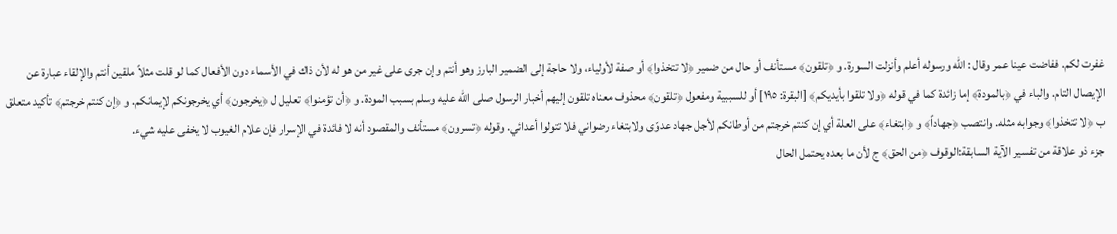غفرت لكم. ففاضت عينا عمر وقال : الله ورسوله أعلم وأنزلت السورة. و ﴿تلقون﴾ مستأنف أو حال من ضمير ﴿لا تتخذوا﴾ أو صفة لأولياء، ولا حاجة إلى الضمير البارز وهو أنتم وإن جرى على غير من هو له لأن ذاك في الأسماء دون الأفعال كما لو قلت مثلاً ملقين أنتم والإلقاء عبارة عن الإيصال التام. والباء في ﴿بالمودة﴾ إما زائدة كما في قوله ﴿ولا تلقوا بأيديكم﴾ [البقرة: ١٩٥] أو للسببية ومفعول ﴿تلقون﴾ محذوف معناه تلقون إليهم أخبار الرسول صلى الله عليه وسلم بسبب المودة. و ﴿أن تؤمنوا﴾ تعليل ل ﴿يخرجون﴾ أي يخرجونكم لإيمانكم. و ﴿إن كنتم خرجتم﴾ تأكيد متعلق ب ﴿لا تتخذوا﴾ وجوابه مثله. وانتصب ﴿جهاداً﴾ و ﴿ابتغاء﴾ على العلة أي إن كنتم خرجتم من أوطانكم لأجل جهاد عدوّى ولابتغاء رضواني فلا تتولوا أعدائي. وقوله ﴿تسرون﴾ مستأنف والمقصود أنه لا فائدة في الإسرار فإن علام الغيوب لا يخفى عليه شيء.
جزء ذو علاقة من تفسير الآية السابقة:الوقوف ﴿من الحق﴾ ج لأن ما بعده يحتمل الحال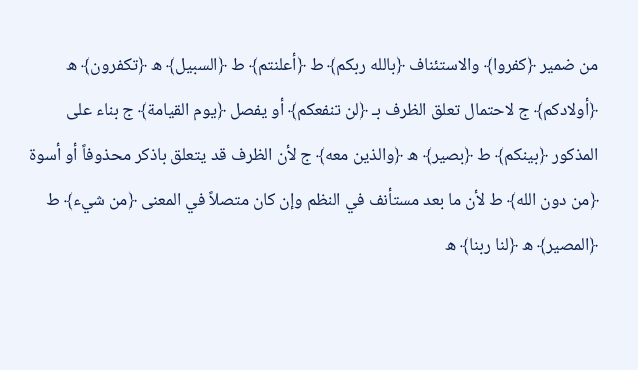من ضمير ﴿كفروا﴾ والاستئناف ﴿بالله ربكم﴾ ط ﴿أعلنتم﴾ ط ﴿السبيل﴾ ه ﴿تكفرون﴾ ه ﴿أولادكم﴾ ج لاحتمال تعلق الظرف بـ ﴿لن تنفعكم﴾ أو يفصل ﴿يوم القيامة﴾ ج بناء على المذكور ﴿بينكم﴾ ط ﴿بصير﴾ ه ﴿والذين معه﴾ ج لأن الظرف قد يتعلق باذكر محذوفاً أو أسوة ﴿من دون الله﴾ ط لأن ما بعد مستأنف في النظم وإن كان متصلاً في المعنى ﴿من شيء﴾ ط ﴿المصير﴾ ه ﴿لنا ربنا﴾ ه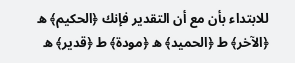للابتداء بأن مع أن التقدير فإنك ﴿الحكيم﴾ ه ﴿الآخر﴾ ط ﴿الحميد﴾ ه ﴿مودة﴾ ط ﴿قدير﴾ ه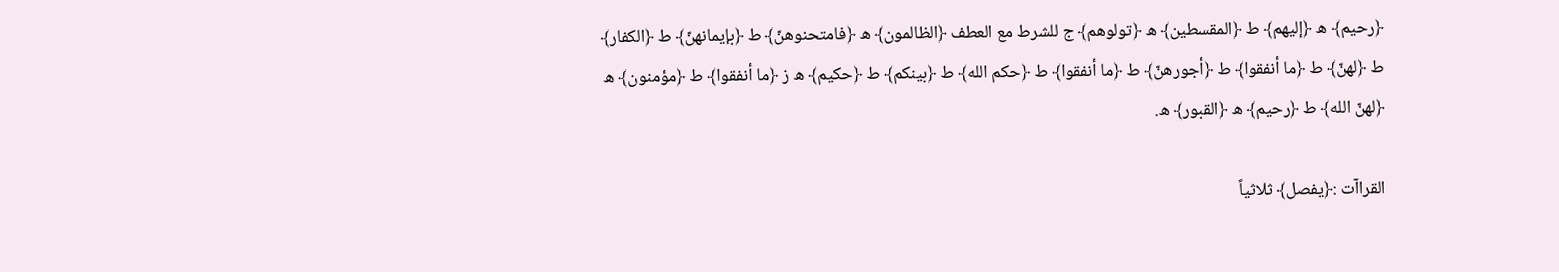﴿رحيم﴾ ه ﴿إليهم﴾ ط ﴿المقسطين﴾ ه ﴿تولوهم﴾ ج للشرط مع العطف ﴿الظالمون﴾ ه ﴿فامتحنوهنّ﴾ ط ﴿بإيمانهنّ﴾ ط ﴿الكفار﴾ ط ﴿لهنّ﴾ ط ﴿ما أنفقوا﴾ ط ﴿أجورهنّ﴾ ط ﴿ما أنفقوا﴾ ط ﴿حكم الله﴾ ط ﴿بينكم﴾ ط ﴿حكيم﴾ ه ز ﴿ما أنفقوا﴾ ط ﴿مؤمنون﴾ ه ﴿لهنّ الله﴾ ط ﴿رحيم﴾ ه ﴿القبور﴾ ه.

القراآت :﴿يفصل﴾ ثلاثياً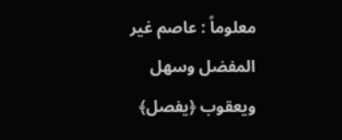معلوماً : عاصم غير المفضل وسهل ويعقوب ﴿يفصل﴾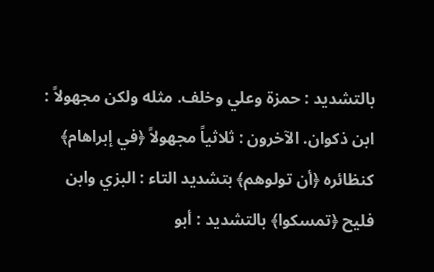بالتشديد : حمزة وعلي وخلف. مثله ولكن مجهولاً : ابن ذكوان. الآخرون : ثلاثياً مجهولاً ﴿في إبراهام﴾ كنظائره ﴿أن تولوهم﴾ بتشديد التاء : البزي وابن فليح ﴿تمسكوا﴾ بالتشديد : أبو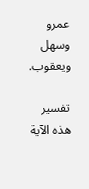عمرو وسهل ويعقوب.

تفسير هذه الآية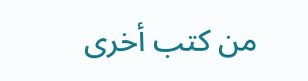من كتب أخرى